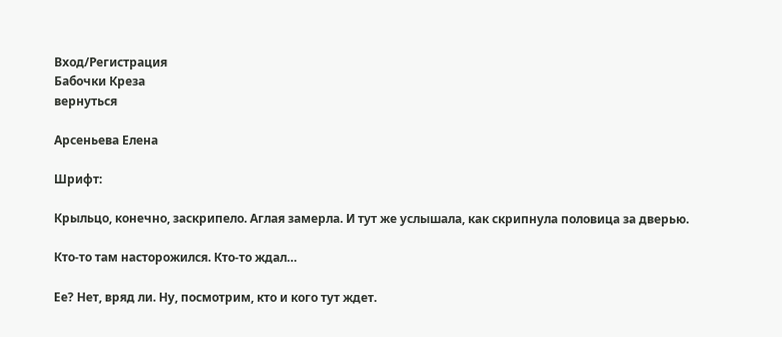Вход/Регистрация
Бабочки Креза
вернуться

Арсеньева Елена

Шрифт:

Крыльцо, конечно, заскрипело. Аглая замерла. И тут же услышала, как скрипнула половица за дверью.

Кто-то там насторожился. Кто-то ждал…

Ее? Нет, вряд ли. Ну, посмотрим, кто и кого тут ждет.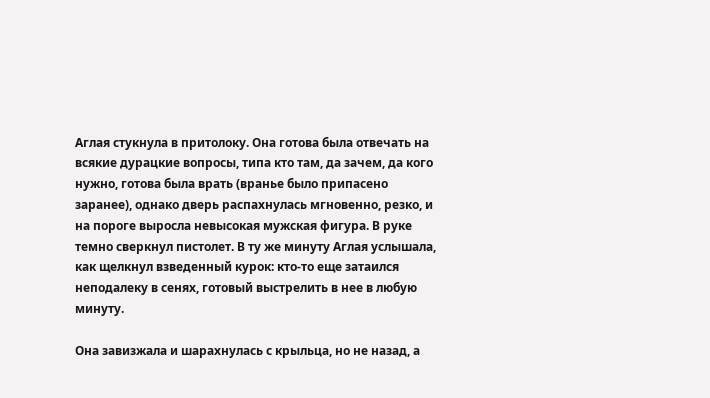Аглая стукнула в притолоку. Она готова была отвечать на всякие дурацкие вопросы, типа кто там, да зачем, да кого нужно, готова была врать (вранье было припасено заранее), однако дверь распахнулась мгновенно, резко, и на пороге выросла невысокая мужская фигура. В руке темно сверкнул пистолет. В ту же минуту Аглая услышала, как щелкнул взведенный курок: кто-то еще затаился неподалеку в сенях, готовый выстрелить в нее в любую минуту.

Она завизжала и шарахнулась с крыльца, но не назад, а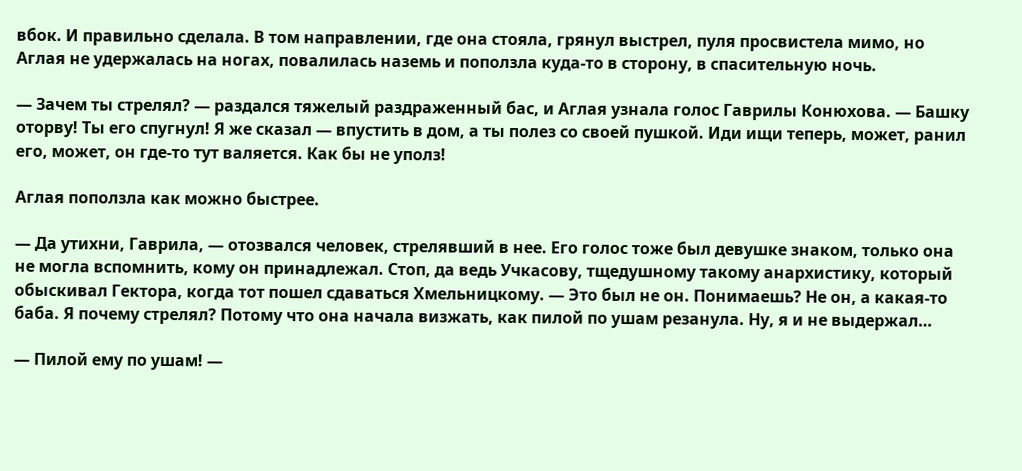вбок. И правильно сделала. В том направлении, где она стояла, грянул выстрел, пуля просвистела мимо, но Аглая не удержалась на ногах, повалилась наземь и поползла куда-то в сторону, в спасительную ночь.

— Зачем ты стрелял? — раздался тяжелый раздраженный бас, и Аглая узнала голос Гаврилы Конюхова. — Башку оторву! Ты его спугнул! Я же сказал — впустить в дом, а ты полез со своей пушкой. Иди ищи теперь, может, ранил его, может, он где-то тут валяется. Как бы не уполз!

Аглая поползла как можно быстрее.

— Да утихни, Гаврила, — отозвался человек, стрелявший в нее. Его голос тоже был девушке знаком, только она не могла вспомнить, кому он принадлежал. Стоп, да ведь Учкасову, тщедушному такому анархистику, который обыскивал Гектора, когда тот пошел сдаваться Хмельницкому. — Это был не он. Понимаешь? Не он, а какая-то баба. Я почему стрелял? Потому что она начала визжать, как пилой по ушам резанула. Ну, я и не выдержал…

— Пилой ему по ушам! —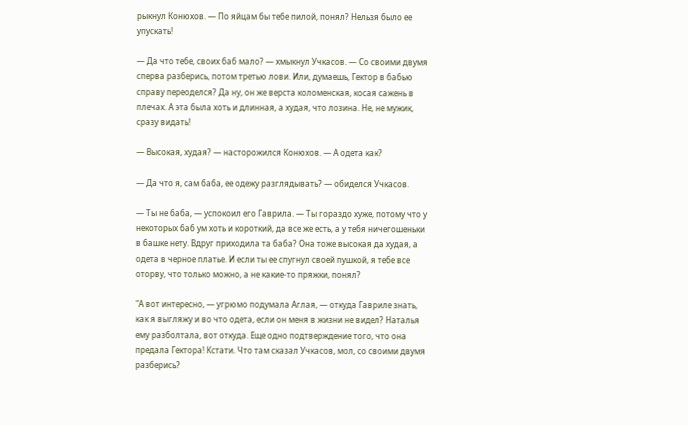рыкнул Конюхов. — По яйцам бы тебе пилой, понял? Нельзя было ее упускать!

— Да что тебе, своих баб мало? — хмыкнул Учкасов. — Со своими двумя сперва разберись, потом третью лови. Или, думаешь, Гектор в бабью справу переоделся? Да ну, он же верста коломенская, косая сажень в плечах. А эта была хоть и длинная, а худая, что лозина. Не, не мужик, сразу видать!

— Высокая, худая? — насторожился Конюхов. — А одета как?

— Да что я, сам баба, ее одежу разглядывать? — обиделся Учкасов.

— Ты не баба, — успокоил его Гаврила. — Ты гораздо хуже, потому что у некоторых баб ум хоть и короткий, да все же есть, а у тебя ничегошеньки в башке нету. Вдруг приходила та баба? Она тоже высокая да худая, а одета в черное платье. И если ты ее спугнул своей пушкой, я тебе все оторву, что только можно, а не какие-то пряжки, понял?

"А вот интересно, — угрюмо подумала Аглая, — откуда Гавриле знать, как я выгляжу и во что одета, если он меня в жизни не видел? Наталья ему разболтала, вот откуда. Еще одно подтверждение того, что она предала Гектора! Кстати. Что там сказал Учкасов, мол, со своими двумя разберись?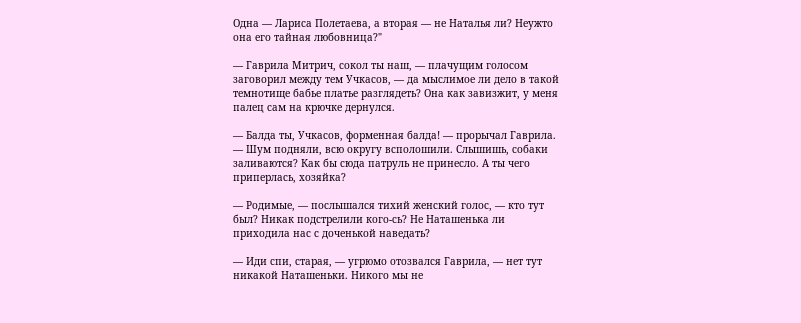Одна — Лариса Полетаева, а вторая — не Наталья ли? Неужто она его тайная любовница?"

— Гаврила Митрич, сокол ты наш, — плачущим голосом заговорил между тем Учкасов, — да мыслимое ли дело в такой темнотище бабье платье разглядеть? Она как завизжит, у меня палец сам на крючке дернулся.

— Балда ты, Учкасов, форменная балда! — прорычал Гаврила. — Шум подняли, всю округу всполошили. Слышишь, собаки заливаются? Как бы сюда патруль не принесло. А ты чего приперлась, хозяйка?

— Родимые, — послышался тихий женский голос, — кто тут был? Никак подстрелили кого-сь? Не Наташенька ли приходила нас с доченькой наведать?

— Иди спи, старая, — угрюмо отозвался Гаврила, — нет тут никакой Наташеньки. Никого мы не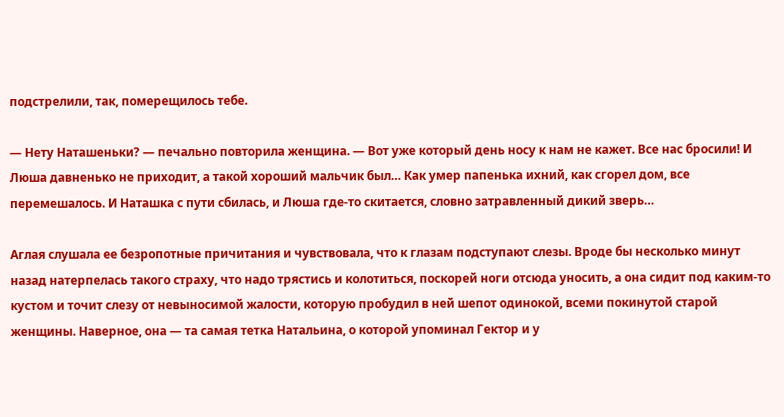подстрелили, так, померещилось тебе.

— Нету Наташеньки? — печально повторила женщина. — Вот уже который день носу к нам не кажет. Все нас бросили! И Люша давненько не приходит, а такой хороший мальчик был… Как умер папенька ихний, как сгорел дом, все перемешалось. И Наташка с пути сбилась, и Люша где-то скитается, словно затравленный дикий зверь…

Аглая слушала ее безропотные причитания и чувствовала, что к глазам подступают слезы. Вроде бы несколько минут назад натерпелась такого страху, что надо трястись и колотиться, поскорей ноги отсюда уносить, а она сидит под каким-то кустом и точит слезу от невыносимой жалости, которую пробудил в ней шепот одинокой, всеми покинутой старой женщины. Наверное, она — та самая тетка Натальина, о которой упоминал Гектор и у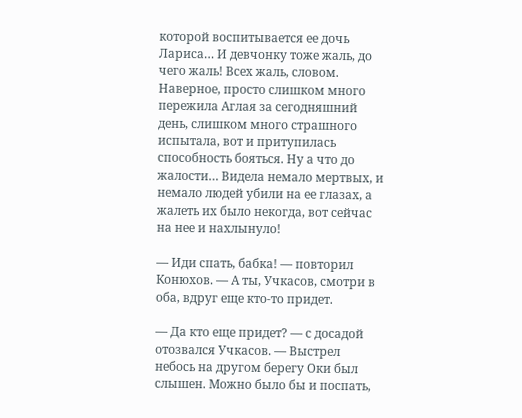которой воспитывается ее дочь Лариса… И девчонку тоже жаль, до чего жаль! Всех жаль, словом. Наверное, просто слишком много пережила Аглая за сегодняшний день, слишком много страшного испытала, вот и притупилась способность бояться. Ну а что до жалости… Видела немало мертвых, и немало людей убили на ее глазах, а жалеть их было некогда, вот сейчас на нее и нахлынуло!

— Иди спать, бабка! — повторил Конюхов. — А ты, Учкасов, смотри в оба, вдруг еще кто-то придет.

— Да кто еще придет? — с досадой отозвался Учкасов. — Выстрел небось на другом берегу Оки был слышен. Можно было бы и поспать,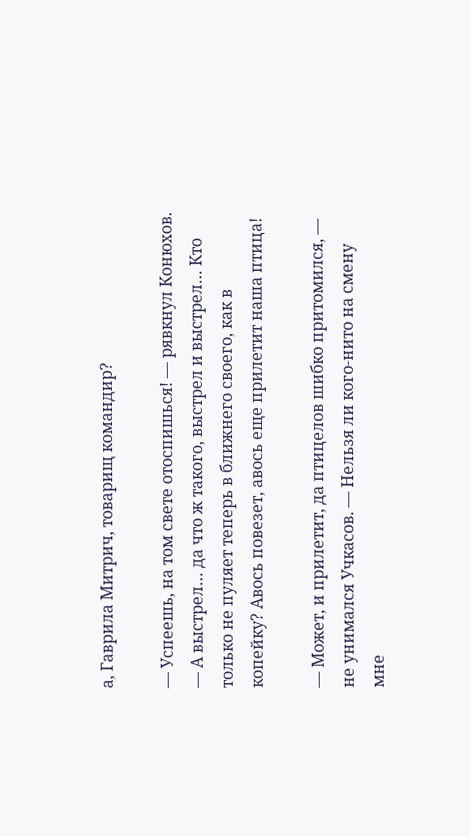а, Гаврила Митрич, товарищ командир?

— Успеешь, на том свете отоспишься! — рявкнул Конюхов. — А выстрел… да что ж такого, выстрел и выстрел… Кто только не пуляет теперь в ближнего своего, как в копейку? Авось повезет, авось еще прилетит наша птица!

— Может, и прилетит, да птицелов шибко притомился, — не унимался Учкасов. — Нельзя ли кого-нито на смену мне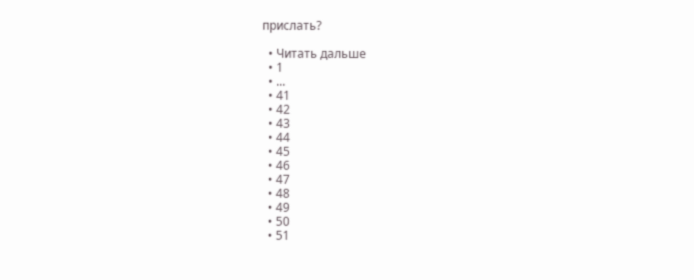прислать?

  • Читать дальше
  • 1
  • ...
  • 41
  • 42
  • 43
  • 44
  • 45
  • 46
  • 47
  • 48
  • 49
  • 50
  • 51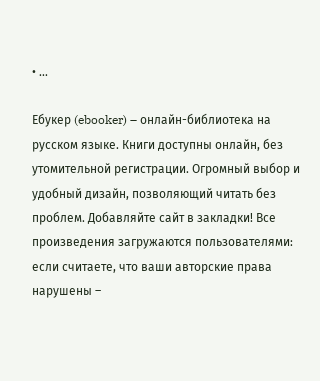• ...

Ебукер (ebooker) – онлайн-библиотека на русском языке. Книги доступны онлайн, без утомительной регистрации. Огромный выбор и удобный дизайн, позволяющий читать без проблем. Добавляйте сайт в закладки! Все произведения загружаются пользователями: если считаете, что ваши авторские права нарушены –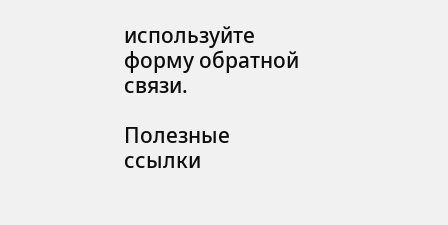используйте форму обратной связи.

Полезные ссылки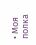• Моя полка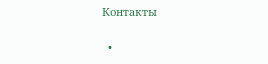Контакты

  •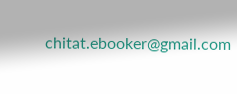chitat.ebooker@gmail.com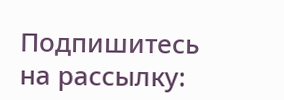Подпишитесь на рассылку: